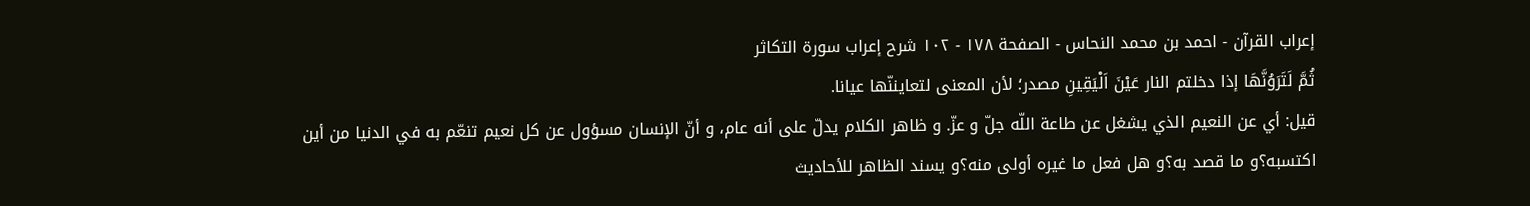إعراب القرآن - احمد بن محمد النحاس - الصفحة ١٧٨ - ١٠٢ شرح إعراب سورة التكاثر
ثُمَّ لَتَرَوُنَّهَا إذا دخلتم النار عَيْنَ اَلْيَقِينِ مصدر؛ لأن المعنى لتعايننّها عيانا.
قيل: أي عن النعيم الذي يشغل عن طاعة اللّه جلّ و عزّ. و ظاهر الكلام يدلّ على أنه عام، و أنّ الإنسان مسؤول عن كل نعيم تنعّم به في الدنيا من أين اكتسبه؟و ما قصد به؟و هل فعل ما غيره أولى منه؟و يسند الظاهر للأحاديث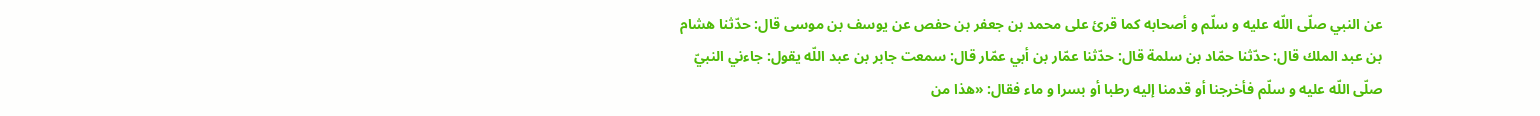عن النبي صلّى اللّه عليه و سلّم و أصحابه كما قرئ على محمد بن جعفر بن حفص عن يوسف بن موسى قال: حدّثنا هشام بن عبد الملك قال: حدّثنا حمّاد بن سلمة قال: حدّثنا عمّار بن أبي عمّار قال: سمعت جابر بن عبد اللّه يقول: جاءني النبيّ صلّى اللّه عليه و سلّم فأخرجنا أو قدمنا إليه رطبا أو بسرا و ماء فقال: «هذا من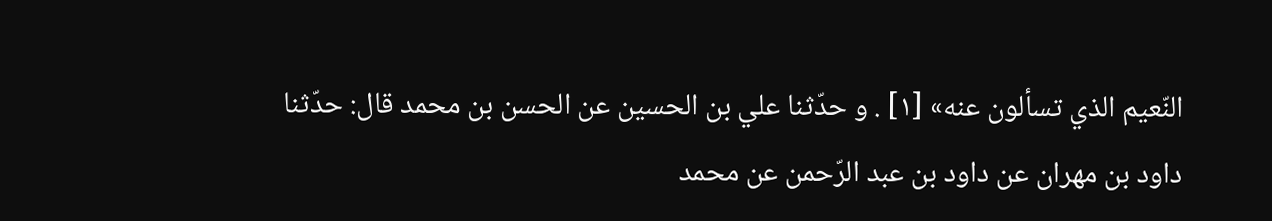النّعيم الذي تسألون عنه» [١] . و حدّثنا علي بن الحسين عن الحسن بن محمد قال: حدّثنا داود بن مهران عن داود بن عبد الرّحمن عن محمد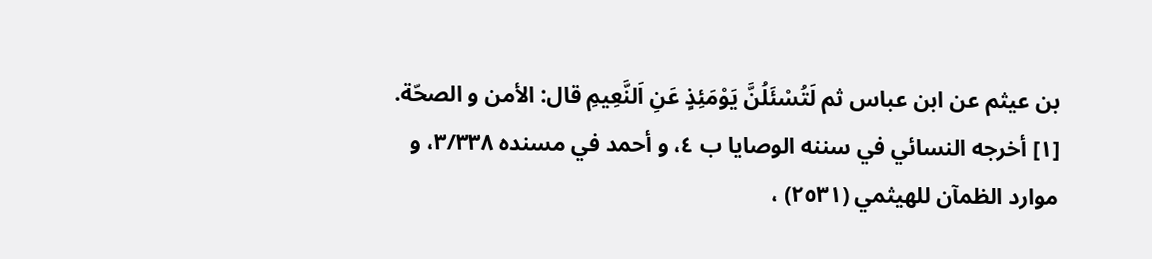بن عيثم عن ابن عباس ثم لَتُسْئَلُنَّ يَوْمَئِذٍ عَنِ اَلنَّعِيمِ قال: الأمن و الصحّة.
[١] أخرجه النسائي في سننه الوصايا ب ٤، و أحمد في مسنده ٣/٣٣٨، و موارد الظمآن للهيثمي (٢٥٣١) ،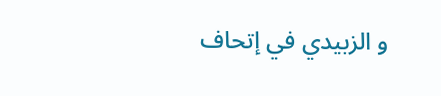و الزبيدي في إتحاف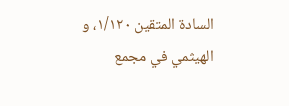السادة المتقين ١/١٢٠، و الهيثمي في مجمع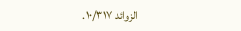الزوائد ١٠/٣١٧.